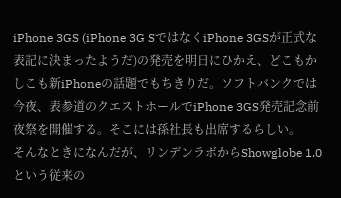iPhone 3GS (iPhone 3G SではなくiPhone 3GSが正式な表記に決まったようだ)の発売を明日にひかえ、どこもかしこも新iPhoneの話題でもちきりだ。ソフトバンクでは今夜、表参道のクエストホールでiPhone 3GS発売記念前夜祭を開催する。そこには孫社長も出席するらしい。
そんなときになんだが、リンデンラボからShowglobe 1.0という従来の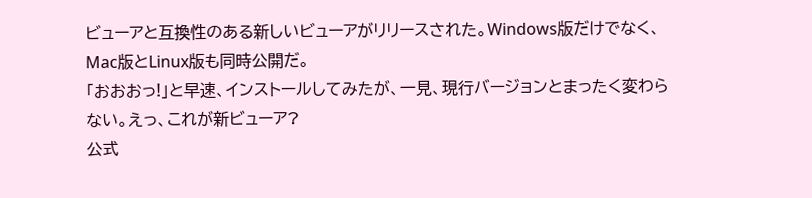ビューアと互換性のある新しいビューアがリリースされた。Windows版だけでなく、Mac版とLinux版も同時公開だ。
「おおおっ!」と早速、インストールしてみたが、一見、現行バージョンとまったく変わらない。えっ、これが新ビューア?
公式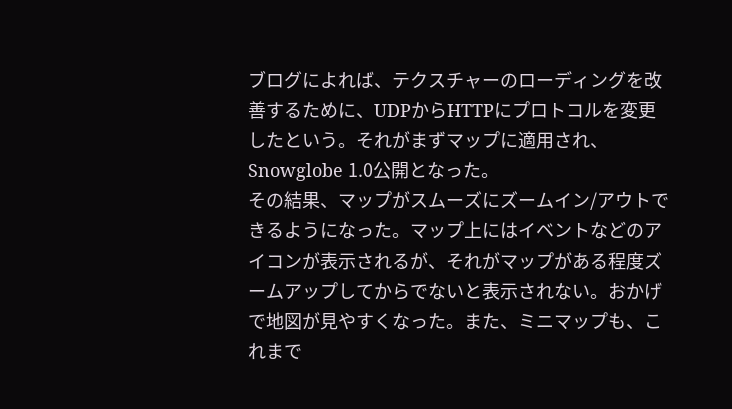ブログによれば、テクスチャーのローディングを改善するために、UDPからHTTPにプロトコルを変更したという。それがまずマップに適用され、Snowglobe 1.0公開となった。
その結果、マップがスムーズにズームイン/アウトできるようになった。マップ上にはイベントなどのアイコンが表示されるが、それがマップがある程度ズームアップしてからでないと表示されない。おかげで地図が見やすくなった。また、ミニマップも、これまで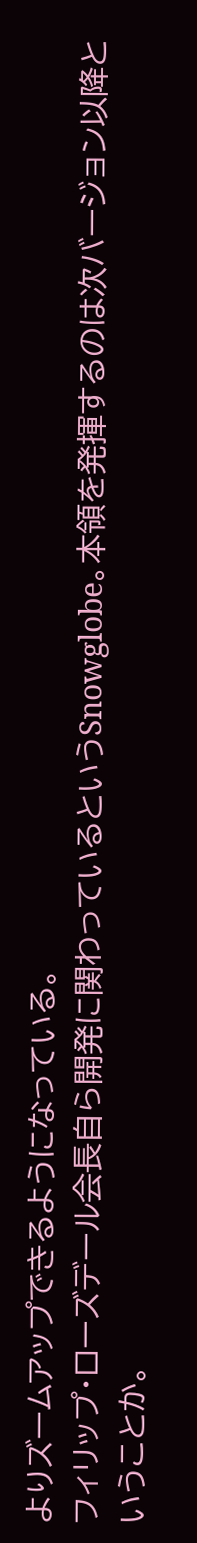よりズームアップできるようになっている。
フィリップ・ローズデール会長自ら開発に関わっているというSnowglobe。本領を発揮するのは次バージョン以降ということか。